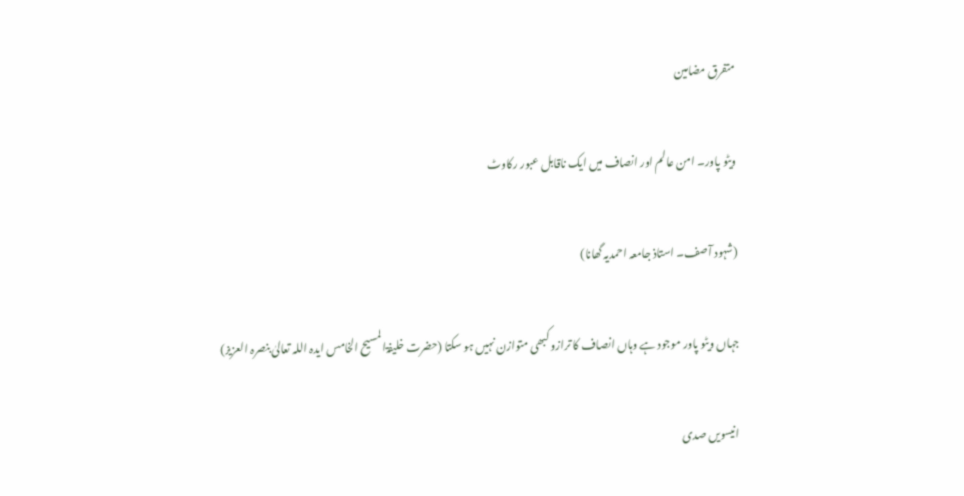متفرق مضامین

ویٹو پاور۔ امن عالم اور انصاف میں ایک ناقابل عبور رکاوٹ

(شہود آصف۔ استاذ جامعہ احمدیہ گھانا)

جہاں ویٹو پاور موجود ہے وہاں انصاف کا ترازو کبھی متوازن نہیں ہو سکتا (حضرت خلیفۃالمسیح الخامس ایدہ اللہ تعالیٰ بنصرہ العزیز)

انیسویں صدی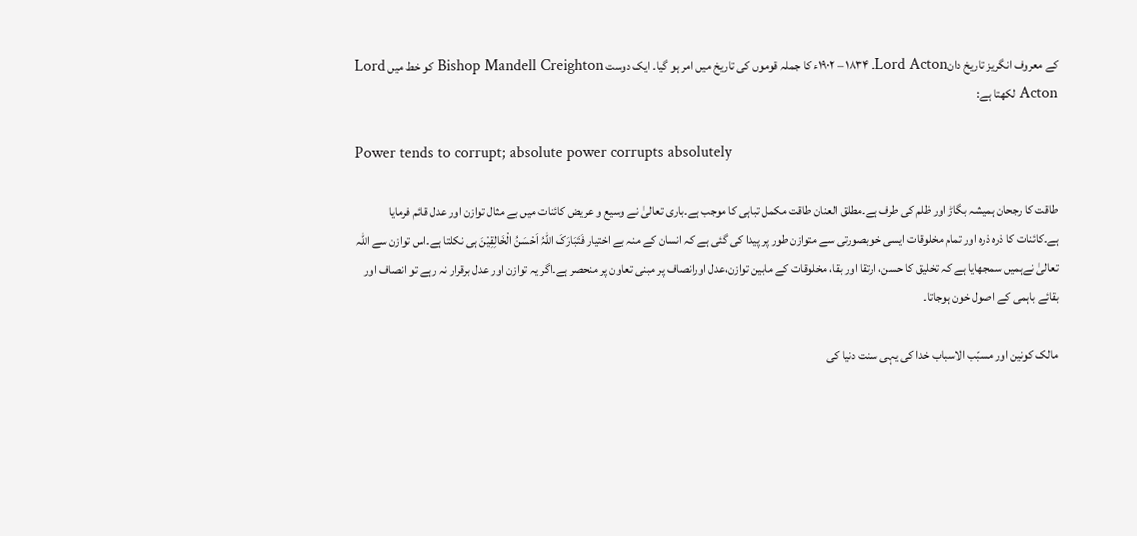کے معروف انگریز تاریخ دانLord Acton۔ ۱۸۳۴ – ۱۹۰۲ء کا جملہ قوموں کی تاریخ میں امر ہو گیا۔ ایک دوست Bishop Mandell Creighton کو خط میں Lord Acton لکھتا ہے:

Power tends to corrupt; absolute power corrupts absolutely

طاقت کا رجحان ہمیشہ بگاڑ اور ظلم کی طرف ہے۔مطلق العنان طاقت مکمل تباہی کا موجب ہے۔باری تعالیٰ نے وسیع و عریض کائنات میں بے مثال توازن اور عدل قائم فرمایا ہے۔کائنات کا ذرہ ذرہ اور تمام مخلوقات ایسی خوبصورتی سے متوازن طور پر پیدا کی گئی ہے کہ انسان کے منہ بے اختیار فَتَبَارَکَ اللّٰہُ اَحْسَنُ الْخَالِقِیْنَ ہی نکلتا ہے۔اس توازن سے اللہ تعالیٰ نےہمیں سمجھایا ہے کہ تخلیق کا حسن، ارتقا اور بقا، مخلوقات کے مابین توازن،عدل اورانصاف پر مبنی تعاون پر منحصر ہے۔اگر یہ توازن اور عدل برقرار نہ رہے تو انصاف اور بقائے باہمی کے اصول خون ہوجاتا۔

مالک کونین اور مسبّب الاسباب خدا کی یہی سنت دنیا کی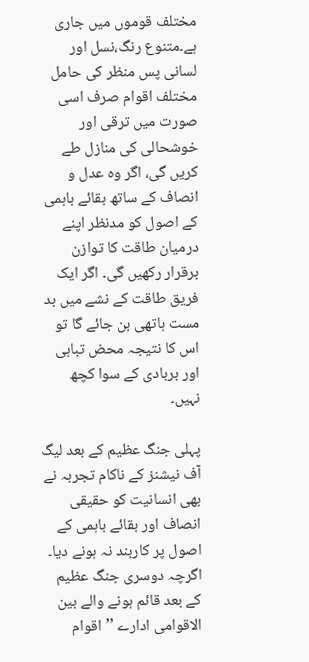مختلف قوموں میں جاری ہے۔متنوع رنگ،نسل اور لسانی پس منظر کی حامل مختلف اقوام صرف اسی صورت میں ترقی اور خوشحالی کی منازل طے کریں گی، اگر وہ عدل و انصاف کے ساتھ بقائے باہمی کے اصول کو مدنظر اپنے درمیان طاقت کا توازن برقرار رکھیں گی۔ اگر ایک فریق طاقت کے نشے میں بد مست ہاتھی بن جائے گا تو اس کا نتیجہ محض تباہی اور بربادی کے سوا کچھ نہیں۔

پہلی جنگ عظیم کے بعد لیگ آف نیشنز کے ناکام تجربہ نے بھی انسانیت کو حقیقی انصاف اور بقائے باہمی کے اصول پر کاربند نہ ہونے دیا۔ اگرچہ دوسری جنگ عظیم کے بعد قائم ہونے والے بین الاقوامی ادارے ’’اقوام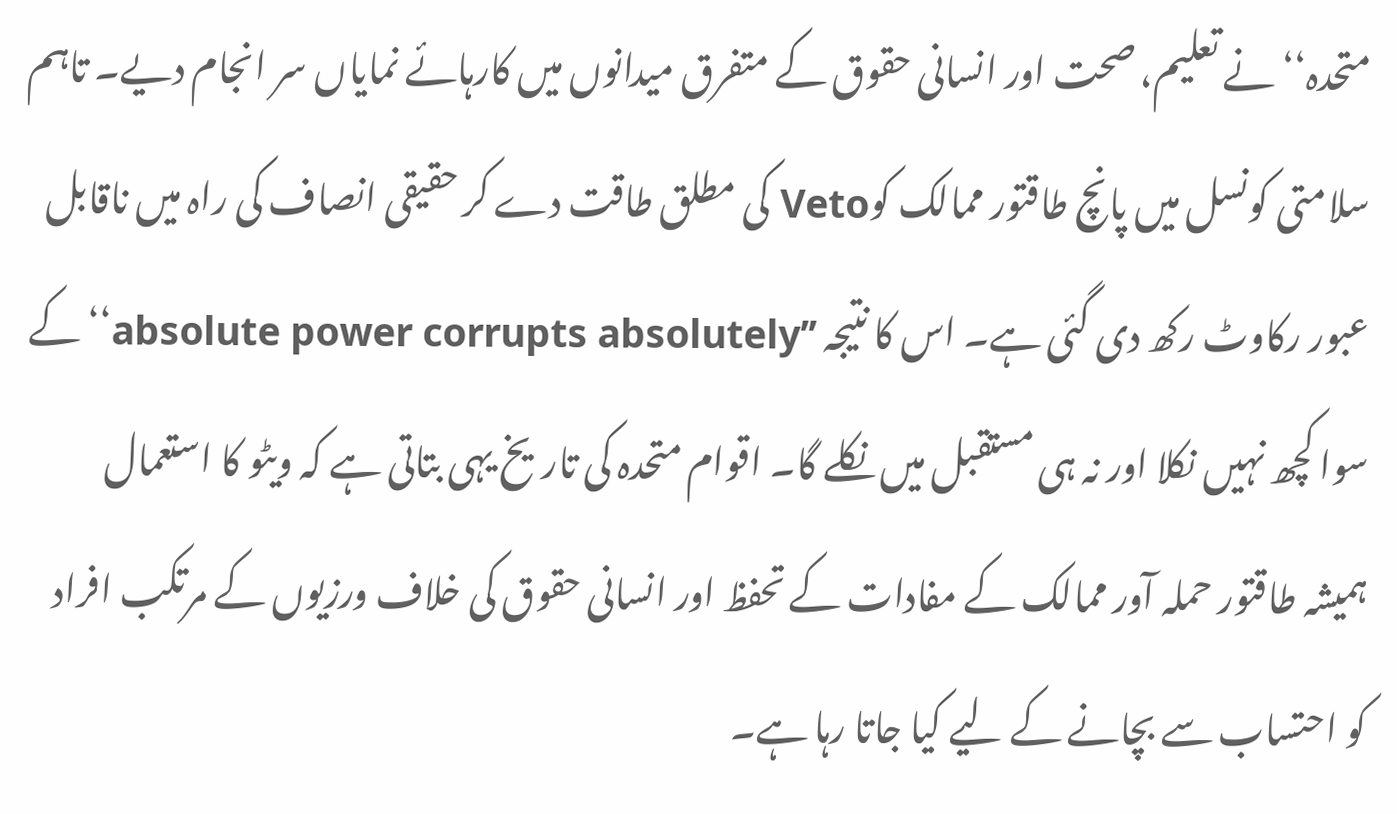متحدہ‘‘نے تعلیم، صحت اور انسانی حقوق کے متفرق میدانوں میں کارہائے نمایاں سر انجام دیے۔ تاہم سلامتی کونسل میں پانچ طاقتور ممالک کوVeto کی مطلق طاقت دے کر حقیقی انصاف کی راہ میں ناقابل عبور رکاوٹ رکھ دی گئی ہے۔ اس کا نتیجہ ’’absolute power corrupts absolutely‘‘کے سوا کچھ نہیں نکلا اور نہ ہی مستقبل میں نکلے گا۔ اقوام متحدہ کی تاریخ یہی بتاتی ہے کہ ویٹو کا استعمال ہمیشہ طاقتور حملہ آور ممالک کے مفادات کے تحفظ اور انسانی حقوق کی خلاف ورزیوں کے مرتکب افراد کو احتساب سے بچانے کے لیے کیا جاتا رہا ہے۔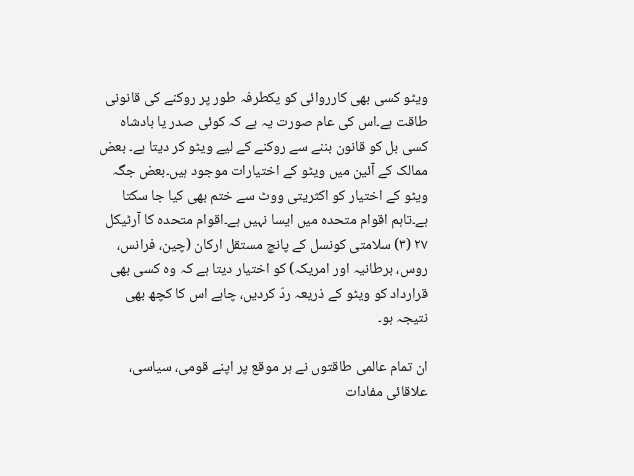ویٹو کسی بھی کارروائی کو یکطرفہ طور پر روکنے کی قانونی طاقت ہے۔اس کی عام صورت یہ ہے کہ کوئی صدر یا بادشاہ کسی بل کو قانون بننے سے روکنے کے لیے ویٹو کر دیتا ہے۔ بعض ممالک کے آئین میں ویٹو کے اختیارات موجود ہیں۔بعض جگہ ویٹو کے اختیار کو اکثریتی ووٹ سے ختم بھی کیا جا سکتا ہے۔تاہم اقوام متحدہ میں ایسا نہیں ہے۔اقوام متحدہ کا آرٹیکل ۲۷ (۳) سلامتی کونسل کے پانچ مستقل ارکان (چین، فرانس، روس، برطانیہ اور امریکہ) کو اختیار دیتا ہے کہ وہ کسی بھی قرارداد کو ویٹو کے ذریعہ ردّ کردیں، چاہے اس کا کچھ بھی نتیجہ ہو۔

ان تمام عالمی طاقتوں نے ہر موقع پر اپنے قومی، سیاسی، علاقائی مفادات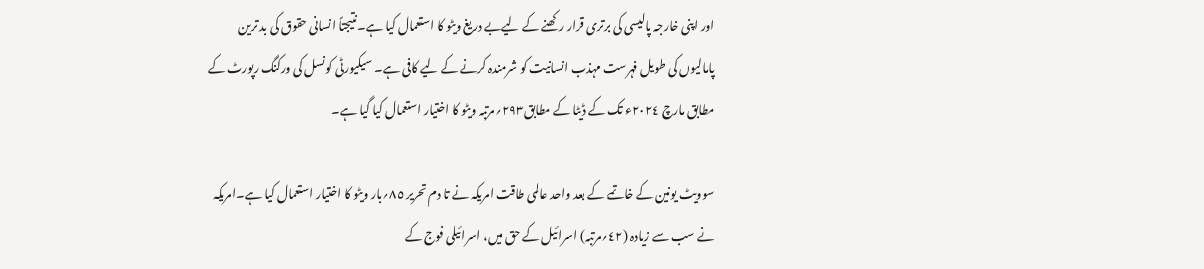اور اپنی خارجہ پالیسی کی برتری قرار رکھنے کے لیےبے دریغ ویٹو کا استعمال کیا ہے۔نتیجتاً انسانی حقوق کی بد ترین پامالیوں کی طویل فہرست مہذب انسانیت کو شرمندہ کرنے کے لیے کافی ہے۔ سیکیورٹی کونسل کی ورکنگ رپورٹ کے مطابق مارچ ۲۰۲٤ء تک کے ڈیٹا کے مطابق۲۹۳؍مرتبہ ویٹو کا اختیار استعمال کیا گیا ہے۔

سوویٹ یونین کے خاتمے کے بعد واحد عالمی طاقت امریکہ نے تا دم تحریر ۸٥؍بار ویٹو کا اختیار استعمال کیا ہے۔امریکہ نے سب سے زیادہ (٤۲؍مرتبہ) اسرائیل کے حق میں، اسرائیلی فوج کے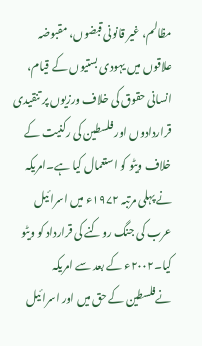مظالم، غیر قانونی قبضوں، مقبوضہ علاقوں میں یہودی بستیوں کے قیام، انسانی حقوق کی خلاف ورزیوں پر تنقیدی قراردادوں اور فلسطین کی رکنیت کے خلاف ویٹو کو استعمال کیا ہے۔امریکہ نے پہلی مرتبہ ۱۹۷۲ء میں اسرائیل عرب کی جنگ روکنے کی قرارداد کو ویٹو کیا۔۲۰۰۲ء کے بعد سے امریکہ نےفلسطین کے حق میں اور اسرائیل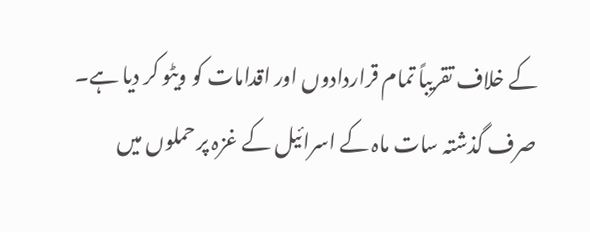کے خلاف تقریباً تمام قراردادوں اور اقدامات کو ویٹو کر دیا ہے۔ صرف گذشتہ سات ماہ کے اسرائیل کے غزہ پر حملوں میں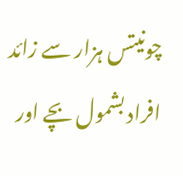چونیتس ہزار سے زائد افراد بشمول بچے اور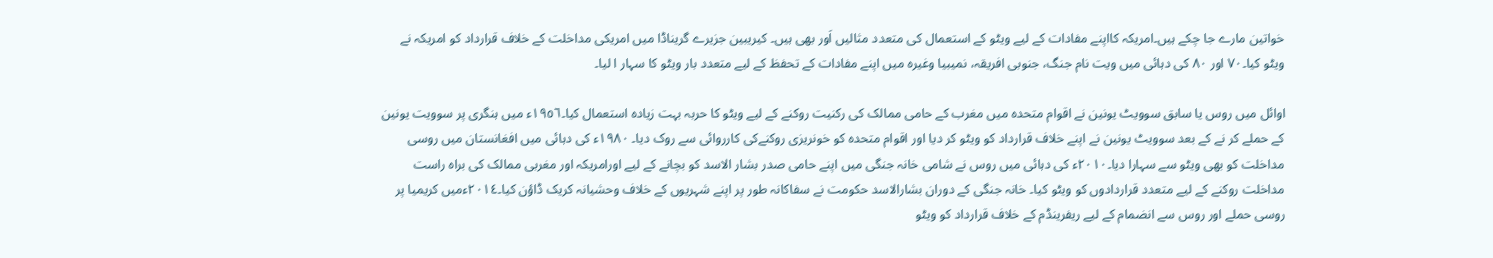خواتین مارے جا چکے ہیں۔امریکہ کااپنے مفادات کے لیے ویٹو کے استعمال کی متعدد مثالیں اَور بھی ہیں۔ کیریبین جزیرے گریناڈا میں امریکی مداخلت کے خلاف قرارداد کو امریکہ نے ویٹو کیا۔۷۰ اور ۸۰ کی دہائی میں ویت نام جنگ، جنوبی افریقہ، نمیبیا وغیرہ میں اپنے مفادات کے تحفظ کے لیے متعدد بار ویٹو کا سہار ا لیا۔

اوائل میں روس یا سابق سوویٹ یونین نے اقوام متحدہ میں مغرب کے حامی ممالک کی رکنیت روکنے کے لیے ویٹو کا حربہ بہت زیادہ استعمال کیا۔۱۹٥٦ء میں ہنگری پر سوویت یونین کے حملے کر نے کے بعد سوویٹ یونین نے اپنے خلاف قرارداد کو ویٹو کر دیا اور اقوام متحدہ کو خونریزی روکنےکی کارروائی سے روک دیا۔ ۱۹۸۰ء کی دہائی میں افغانستان میں روسی مداخلت کو بھی ویٹو سے سہارا دیا۔۲۰۱۰ء کی دہائی میں روس نے شامی خانہ جنگی میں اپنے حامی صدر بشار الاسد کو بچانے کے لیے اورامریکہ اور مغربی ممالک کی براہ راست مداخلت روکنے کے لیے متعدد قراردادوں کو ویٹو کیا۔ خانہ جنگی کے دوران بشارالاسد حکومت نے سفاکانہ طور پر اپنے شہریوں کے خلاف وحشیانہ کریک ڈاؤن کیا۔۲۰۱٤ءمیں کریمیا پر روسی حملے اور روس سے انضمام کے لیے ریفرینڈم کے خلاف قرارداد کو ویٹو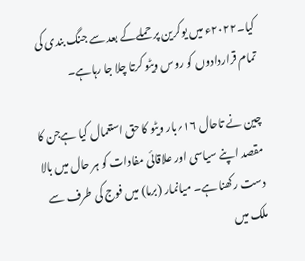کیا۔۲۰۲۲ء میں یوکرین پر حملےکے بعد سے جنگ بندی کی تمام قراردادوں کو روس ویٹو کرتا چلا جا رہاہے۔

چین نے تاحال ۱٦؍بار ویٹو کا حق استعمال کیا ہےجن کا مقصد اپنے سیاسی اور علاقائی مفادات کو ہر حال میں بالا دست رکھنا ہے۔ میانمار (برما) میں فوج کی طرف سے ملک میں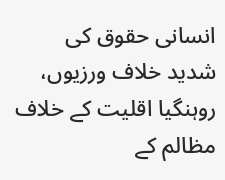انسانی حقوق کی شدید خلاف ورزیوں، روہنگیا اقلیت کے خلاف مظالم کے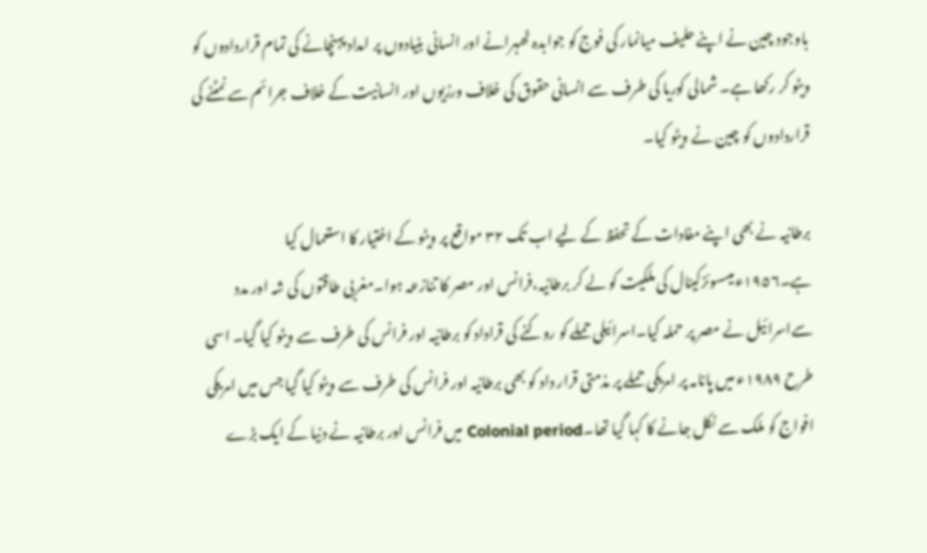باوجود چین نے اپنے حلیف میانمار کی فوج کو جوابدہ ٹھہرانے اور انسانی بنیادوں پر امداد پہنچانے کی تمام قراردادوں کو ویٹو کر رکھا ہے۔ شمالی کوریا کی طرف سے انسانی حقوق کی خلاف ورزیوں اور انسانیت کے خلاف جرائم سے نمٹنے کی قراردادوں کو چین نے ویٹو کیا۔

برطانیہ نے بھی اپنے مفادات کے تحفظ کے لیے اب تک ۳۲ مواقع پر ویٹو کے اختیار کا استعمال کیا ہے۔۱۹٥٦ءمیںسوئزکینال کی ملکیت کو لے کر برطانیہ،فرانس اور مصر کا تنازعہ ہوا۔مغربی طاقتوں کی شہ اور مدد سےاسرائیل نے مصر پر حملہ کیا۔اسرائیلی حملے کو روکنے کی قراداد کو برطانیہ اور فرانس کی طرف سے ویٹو کیا گیا۔ اسی طرح ۱۹۸۹ء میں پانامہ پر امریکی حملے پر مذمتی قرار داد کو بھی برطانیہ اور فرانس کی طرف سے ویٹو کیا گیا جس میں امریکی افواج کو ملک سے نکل جانے کا کہا گیا تھا۔Colonial period میں فرانس اور برطانیہ نے دنیا کے ایک بڑے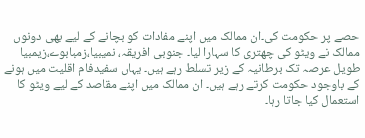حصے پر حکومت کی۔ان ممالک میں اپنے مفادات کو بچانے کے لیے بھی دونوں ممالک نے ویٹو کی چھتری کا سہارا لیا۔ جنوبی افریقہ، نمیبیا،زمبابوے،زیمبیا طویل عرصہ تک برطانیہ کے زیر تسلط رہے ہیں۔ یہاں سفیدفام اقلیت میں ہونے کے باوجود حکومت کرتے رہے ہیں۔ ان ممالک میں اپنے مقاصد کے لیے ویٹو کا استعمال کیا جاتا رہا۔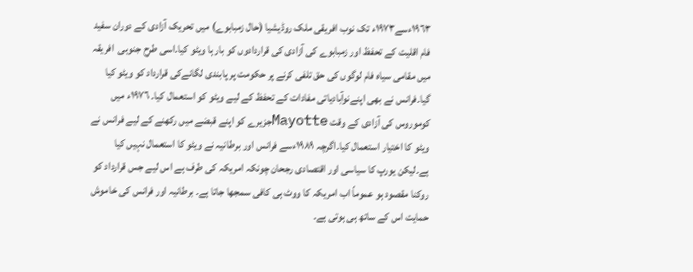۱۹٦۳ءسے۱۹۷۳ء تک نوب افریقی ملک روڈیشیا (حال زمبابوے) میں تحریک آزادی کے دوران سفید فام اقلیت کے تحفظ اور زمبابوے کی آزادی کی قراردادوں کو بار ہا ویٹو کیا۔اسی طرح جنوبی  افریقہ میں مقامی سیاہ فام لوگوں کی حق تلفی کرنے پر حکومت پر پابندی لگانےکی قرارداد کو ویٹو کیا گیا۔فرانس نے بھی اپنےنوآبادیاتی مفادات کے تحفظ کے لیے ویٹو کو استعمال کیا۔ ۱۹۷٦ء میں کوموروس کی آزادی کے وقت Mayotteجزیرے کو اپنے قبضے میں رکھنے کے لیے فرانس نے ویٹو کا اختیار استعمال کیا۔اگرچہ ۱۹۸۹ءسے فرانس اور برطانیہ نے ویٹو کا استعمال نہیں کیا ہے۔لیکن یورپ کا سیاسی اور اقتصادی رجحان چونکہ امریکہ کی طرف ہے اس لیے جس قرارداد کو روکنا مقصود ہو عموماً اب امریکہ کا ووٹ ہی کافی سمجھا جاتا ہے۔ برطانیہ اور فرانس کی خاموش حمایت اس کے ساتھ ہی ہوتی ہے۔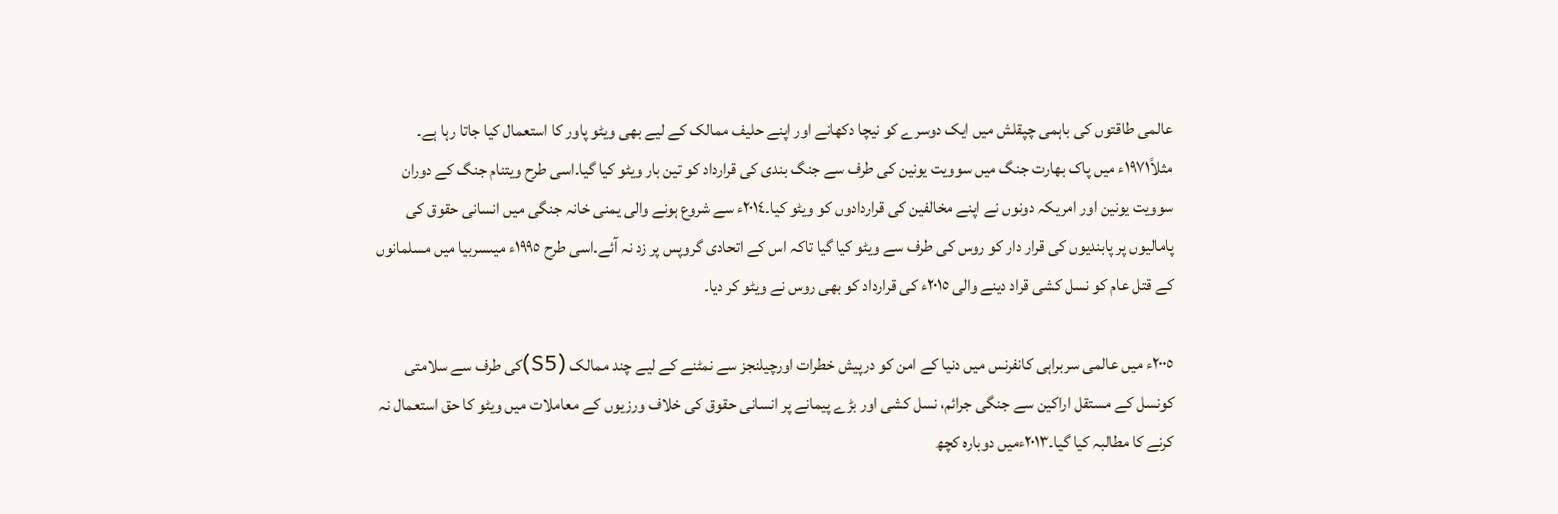عالمی طاقتوں کی باہمی چپقلش میں ایک دوسرے کو نیچا دکھانے اور اپنے حلیف ممالک کے لیے بھی ویٹو پاور کا استعمال کیا جاتا رہا ہے۔ مثلاً۱۹۷۱ء میں پاک بھارت جنگ میں سوویت یونین کی طرف سے جنگ بندی کی قرارداد کو تین بار ویٹو کیا گیا۔اسی طرح ویتنام جنگ کے دوران سوویت یونین اور امریکہ دونوں نے اپنے مخالفین کی قراردادوں کو ویٹو کیا۔۲۰۱٤ء سے شروع ہونے والی یمنی خانہ جنگی میں انسانی حقوق کی پامالیوں پر پابندیوں کی قرار دار کو روس کی طرف سے ویٹو کیا گیا تاکہ اس کے اتحادی گروپس پر زد نہ آئے۔اسی طرح ۱۹۹٥ء میںسربیا میں مسلمانوں کے قتل عام کو نسل کشی قراد دینے والی ۲۰۱٥ء کی قرارداد کو بھی روس نے ویٹو کر دیا۔

۲۰۰٥ء میں عالمی سربراہی کانفرنس میں دنیا کے امن کو درپیش خطرات اورچیلنجز سے نمٹنے کے لیے چند ممالک (S5)کی طرف سے سلامتی کونسل کے مستقل اراکین سے جنگی جرائم، نسل کشی اور بڑے پیمانے پر انسانی حقوق کی خلاف ورزیوں کے معاملات میں ویٹو کا حق استعمال نہ کرنے کا مطالبہ کیا گیا۔۲۰۱۳ءمیں دوبارہ کچھ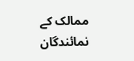ممالک کے نمائندگان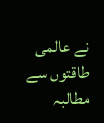نے عالمی طاقتوں سے مطالبہ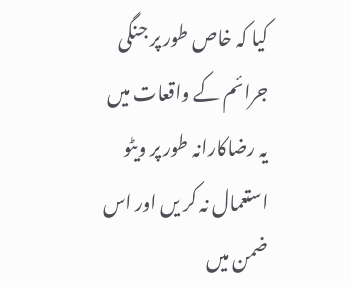کیا کہ خاص طور پر جنگی جرائم کے واقعات میں یہ رضاکارانہ طور پر ویٹو استعمال نہ کر یں اور اس ضمن میں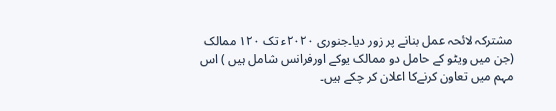مشترکہ لائحہ عمل بنانے پر زور دیا۔جنوری ۲۰۲۰ء تک ۱۲۰ ممالک (جن میں ویٹو کے حامل دو ممالک یوکے اورفرانس شامل ہیں ) اس مہم میں تعاون کرنےکا اعلان کر چکے ہیں۔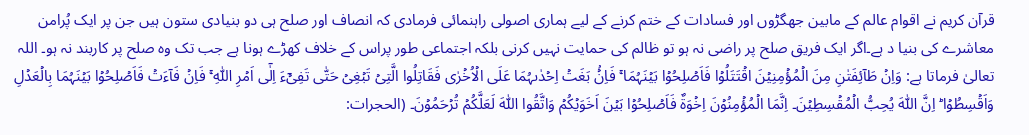قرآن کریم نے اقوام عالم کے مابین جھگڑوں اور فسادات کے ختم کرنے کے لیے ہماری اصولی راہنمائی فرمادی کہ انصاف اور صلح ہی دو بنیادی ستون ہیں جن پر ایک پُرامن معاشرے کی بنیا د ہے۔اگر ایک فریق صلح پر راضی نہ ہو تو ظالم کی حمایت نہیں کرنی بلکہ اجتماعی طور پراس کے خلاف کھڑے ہونا ہے جب تک وہ صلح پر کاربند نہ ہو۔ اللہ تعالیٰ فرماتا ہے: وَاِنۡ طَآئِفَتٰنِ مِنَ الۡمُؤۡمِنِیۡنَ اقۡتَتَلُوۡا فَاَصۡلِحُوۡا بَیۡنَہُمَا ۚ فَاِنۡۢ بَغَتۡ اِحۡدٰٮہُمَا عَلَی الۡاُخۡرٰی فَقَاتِلُوا الَّتِیۡ تَبۡغِیۡ حَتّٰی تَفِیۡٓءَ اِلٰۤی اَمۡرِ اللّٰہِ ۚ فَاِنۡ فَآءَتۡ فَاَصۡلِحُوۡا بَیۡنَہُمَا بِالۡعَدۡلِ وَاَقۡسِطُوۡا ؕ اِنَّ اللّٰہَ یُحِبُّ الۡمُقۡسِطِیۡنَ۔ اِنَّمَا الۡمُؤۡمِنُوۡنَ اِخۡوَۃٌ فَاَصۡلِحُوۡا بَیۡنَ اَخَوَیۡکُمۡ وَاتَّقُوا اللّٰہَ لَعَلَّکُمۡ تُرۡحَمُوۡنَ۔ (الحجرات: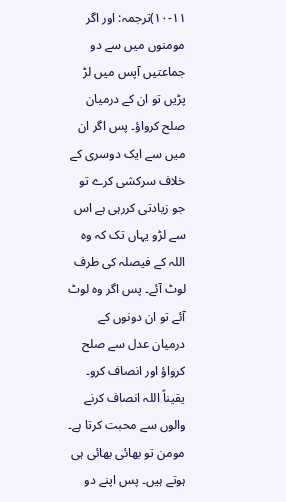۱۰-۱۱)ترجمہ: اور اگر مومنوں میں سے دو جماعتیں آپس میں لڑ پڑیں تو ان کے درمیان صلح کرواؤ۔ پس اگر ان میں سے ایک دوسری کے خلاف سرکشی کرے تو جو زیادتی کررہی ہے اس سے لڑو یہاں تک کہ وہ اللہ کے فیصلہ کی طرف لوٹ آئے۔ پس اگر وہ لوٹ آئے تو ان دونوں کے درمیان عدل سے صلح کرواؤ اور انصاف کرو۔ یقیناً اللہ انصاف کرنے والوں سے محبت کرتا ہے۔ مومن تو بھائی بھائی ہی ہوتے ہیں۔ پس اپنے دو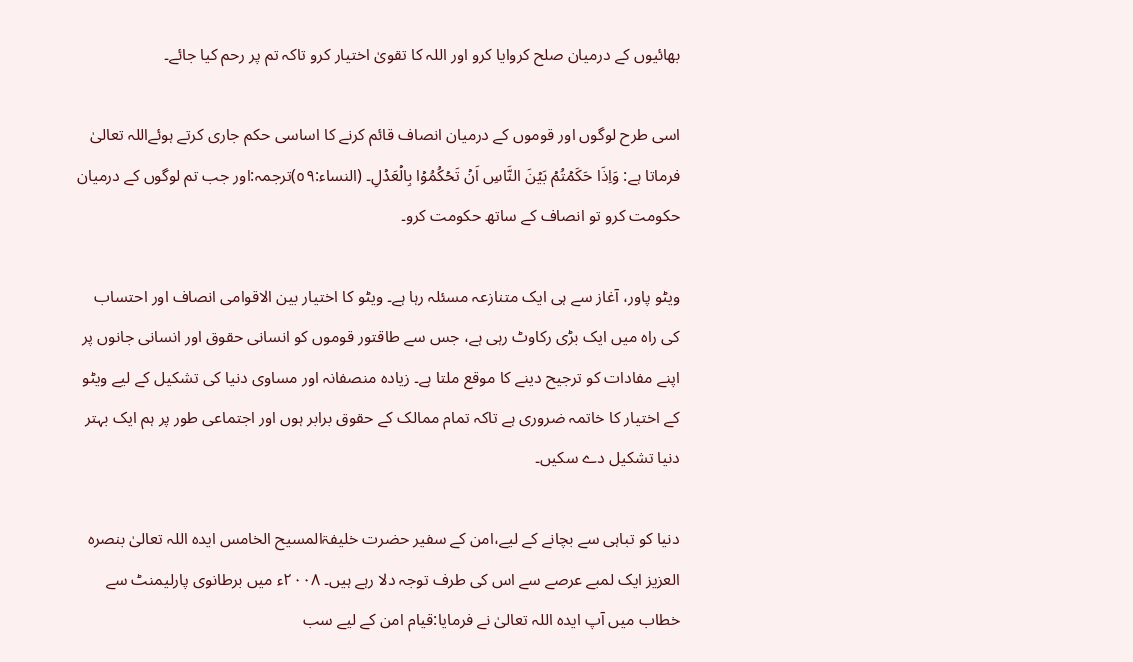بھائیوں کے درمیان صلح کروایا کرو اور اللہ کا تقویٰ اختیار کرو تاکہ تم پر رحم کیا جائے۔

اسی طرح لوگوں اور قوموں کے درمیان انصاف قائم کرنے کا اساسی حکم جاری کرتے ہوئےاللہ تعالیٰ فرماتا ہے: وَاِذَا حَکَمۡتُمۡ بَیۡنَ النَّاسِ اَنۡ تَحۡکُمُوۡا بِالۡعَدۡلِ۔ (النساء:٥۹)ترجمہ:اور جب تم لوگوں کے درمیان حکومت کرو تو انصاف کے ساتھ حکومت کرو۔

ویٹو پاور، آغاز سے ہی ایک متنازعہ مسئلہ رہا ہے۔ ویٹو کا اختیار بین الاقوامی انصاف اور احتساب کی راہ میں ایک بڑی رکاوٹ رہی ہے، جس سے طاقتور قوموں کو انسانی حقوق اور انسانی جانوں پر اپنے مفادات کو ترجیح دینے کا موقع ملتا ہے۔ زیادہ منصفانہ اور مساوی دنیا کی تشکیل کے لیے ویٹو کے اختیار کا خاتمہ ضروری ہے تاکہ تمام ممالک کے حقوق برابر ہوں اور اجتماعی طور پر ہم ایک بہتر دنیا تشکیل دے سکیں۔

دنیا کو تباہی سے بچانے کے لیے،امن کے سفیر حضرت خلیفۃالمسیح الخامس ایدہ اللہ تعالیٰ بنصرہ العزیز ایک لمبے عرصے سے اس کی طرف توجہ دلا رہے ہیں۔ ۲۰۰۸ء میں برطانوی پارلیمنٹ سے خطاب میں آپ ایدہ اللہ تعالیٰ نے فرمایا:قیام امن کے لیے سب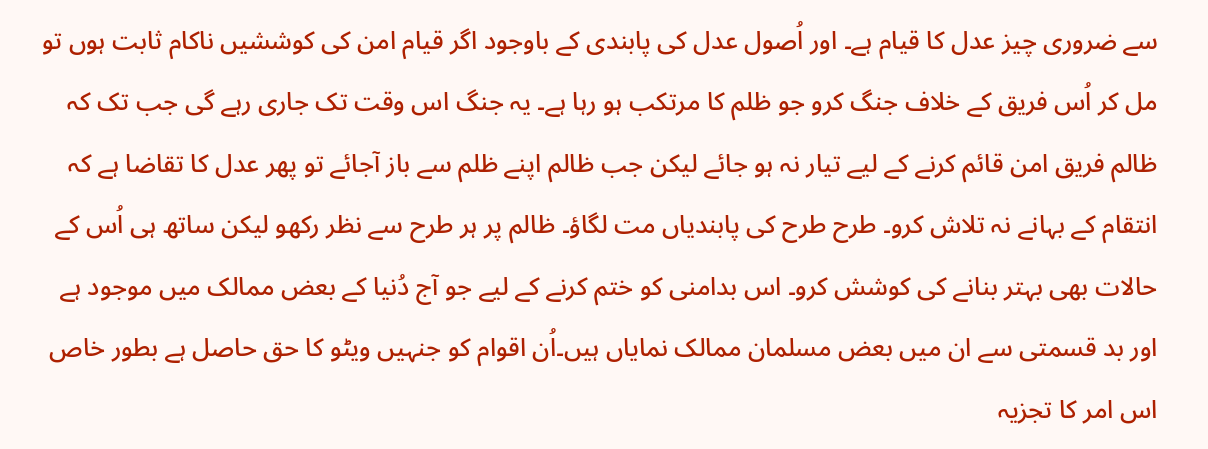سے ضروری چیز عدل کا قیام ہے۔ اور اُصول عدل کی پابندی کے باوجود اگر قیام امن کی کوششیں ناکام ثابت ہوں تو مل کر اُس فریق کے خلاف جنگ کرو جو ظلم کا مرتکب ہو رہا ہے۔ یہ جنگ اس وقت تک جاری رہے گی جب تک کہ ظالم فریق امن قائم کرنے کے لیے تیار نہ ہو جائے لیکن جب ظالم اپنے ظلم سے باز آجائے تو پھر عدل کا تقاضا ہے کہ انتقام کے بہانے نہ تلاش کرو۔ طرح طرح کی پابندیاں مت لگاؤ۔ ظالم پر ہر طرح سے نظر رکھو لیکن ساتھ ہی اُس کے حالات بھی بہتر بنانے کی کوشش کرو۔ اس بدامنی کو ختم کرنے کے لیے جو آج دُنیا کے بعض ممالک میں موجود ہے اور بد قسمتی سے ان میں بعض مسلمان ممالک نمایاں ہیں۔اُن اقوام کو جنہیں ویٹو کا حق حاصل ہے بطور خاص اس امر کا تجزیہ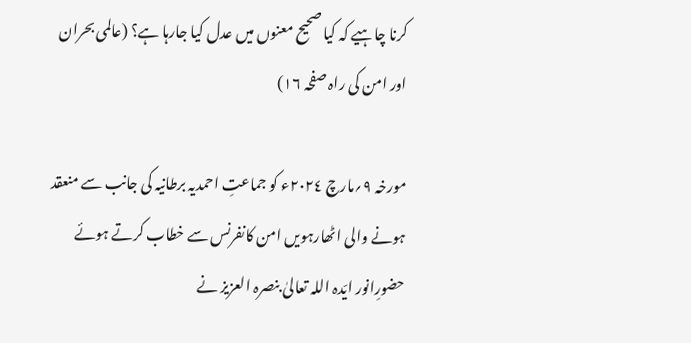کرنا چاہیے کہ کیا صحیح معنوں میں عدل کیا جارہا ہے؟ (عالمی بحران اور امن کی راہ صفحہ ۱٦)

مورخہ ۹؍مارچ ۲۰۲٤ء کو جماعتِ احمدیہ برطانیہ کی جانب سے منعقد ہونے والی اٹھارہویں امن کانفرنس سے خطاب کرتے ہوئے حضورِانور ایّدہ اللہ تعالیٰ بنصرہ العزیز نے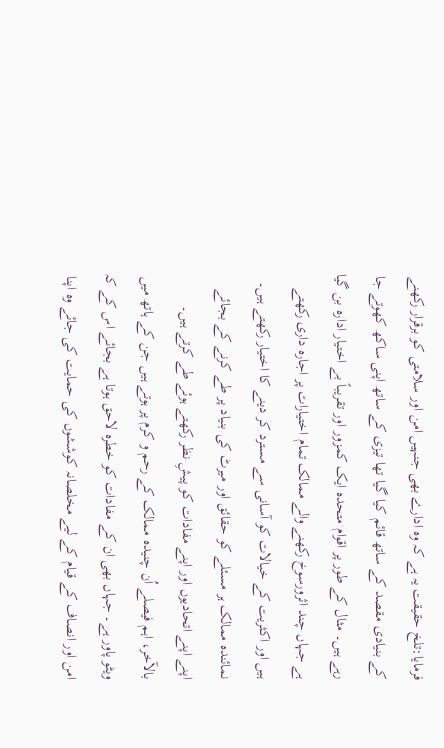فرمایا:تلخ حقیقت یہ ہے کہ وہ ادارے بھی جنہیں امن اور سلامتی کو برقرار رکھنے کے بنیادی مقصد کے ساتھ قائم کیا گیا تھا تیزی کے ساتھ اپنی ساکھ کھوتے جا رہے ہیں۔ مثال کے طور پر اقوام متحدہ ایک کمزور اور تقریباً بے اختیار ادارہ بن گیا ہے جہاں چند اثرورسوخ رکھنے والے ممالک تمام اختیارات پر اجارہ داری رکھتے ہیں اور اکثریت کے خیالات کو آسانی سے مسترد کر دینے کا اختیار رکھتے ہیں۔ نمائندہ ممالک ہر مسئلے کو حقائق اور میرٹ کی بنیاد پر طے کرنے کے بجائے اپنے اپنے اتحادیوں اور اپنے مفادات کو پیشِ نظر رکھتے ہوئے طے کرتے ہیں۔ بالآخر، اہم فیصلے اُن چنیدہ ممالک کے رحم و کرم پر ہوتے ہیں جن کے ہاتھ میں ویٹو پاور ہے۔ جہاں بھی ان کے مفادات کو خطرہ لاحق ہوتا ہے بجائے اس کے کہ امن اور انصاف کے قیام کے لیے مخلصانہ کوششوں کی حمایت کی جائے وہ اپنا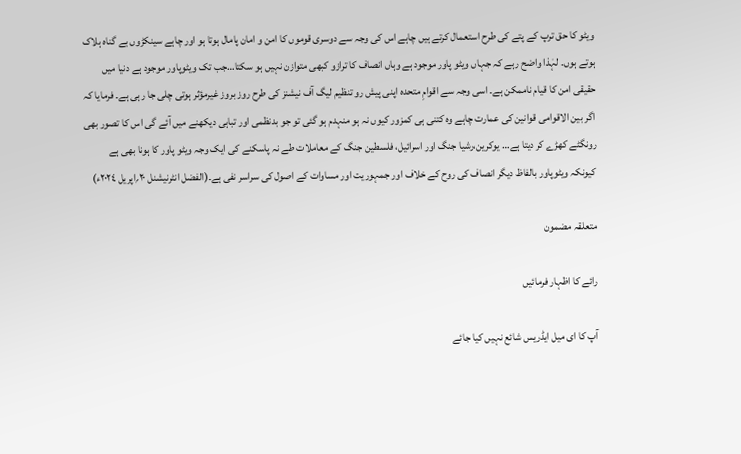ویٹو کا حق ترپ کے پتے کی طرح استعمال کرتے ہیں چاہے اس کی وجہ سے دوسری قوموں کا امن و امان پامال ہوتا ہو اور چاہے سینکڑوں بے گناہ ہلاک ہوتے ہوں۔ لہٰذا واضح رہے کہ جہاں ویٹو پاور موجود ہے وہاں انصاف کا ترازو کبھی متوازن نہیں ہو سکتا…جب تک ویٹوپاور موجود ہے دنیا میں حقیقی امن کا قیام ناممکن ہے۔ اسی وجہ سے اقوامِ متحدہ اپنی پیش رو تنظیم لیگ آف نیشنز کی طرح روز بروز غیرمؤثر ہوتی چلی جا رہی ہے۔ فرمایا کہ اگر بین الاقوامی قوانین کی عمارت چاہے وہ کتنی ہی کمزور کیوں نہ ہو منہدم ہو گئی تو جو بدنظمی اور تباہی دیکھنے میں آئے گی اس کا تصور بھی رونگٹے کھڑے کر دیتا ہے… یوکرین،رشیا جنگ اور اسرائیل، فلسطین جنگ کے معاملات طے نہ پاسکنے کی ایک وجہ ویٹو پاور کا ہونا بھی ہے کیونکہ ویٹوپاور بالفاظ دیگر انصاف کی روح کے خلاف اور جمہوریت اور مساوات کے اصول کی سراسر نفی ہے۔(الفضل انٹرنیشنل ۲۰؍اپریل ۲۰۲٤ء)

متعلقہ مضمون

رائے کا اظہار فرمائیں

آپ کا ای میل ایڈریس شائع نہیں کیا جائے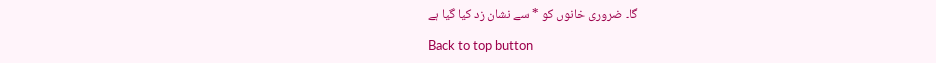گا۔ ضروری خانوں کو * سے نشان زد کیا گیا ہے

Back to top button